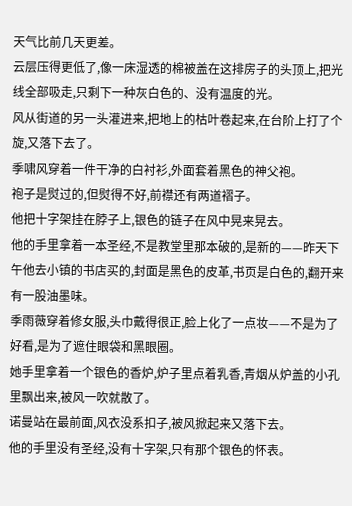天气比前几天更差。
云层压得更低了,像一床湿透的棉被盖在这排房子的头顶上,把光线全部吸走,只剩下一种灰白色的、没有温度的光。
风从街道的另一头灌进来,把地上的枯叶卷起来,在台阶上打了个旋,又落下去了。
季啸风穿着一件干净的白衬衫,外面套着黑色的神父袍。
袍子是熨过的,但熨得不好,前襟还有两道褶子。
他把十字架挂在脖子上,银色的链子在风中晃来晃去。
他的手里拿着一本圣经,不是教堂里那本破的,是新的——昨天下午他去小镇的书店买的,封面是黑色的皮革,书页是白色的,翻开来有一股油墨味。
季雨薇穿着修女服,头巾戴得很正,脸上化了一点妆——不是为了好看,是为了遮住眼袋和黑眼圈。
她手里拿着一个银色的香炉,炉子里点着乳香,青烟从炉盖的小孔里飘出来,被风一吹就散了。
诺曼站在最前面,风衣没系扣子,被风掀起来又落下去。
他的手里没有圣经,没有十字架,只有那个银色的怀表。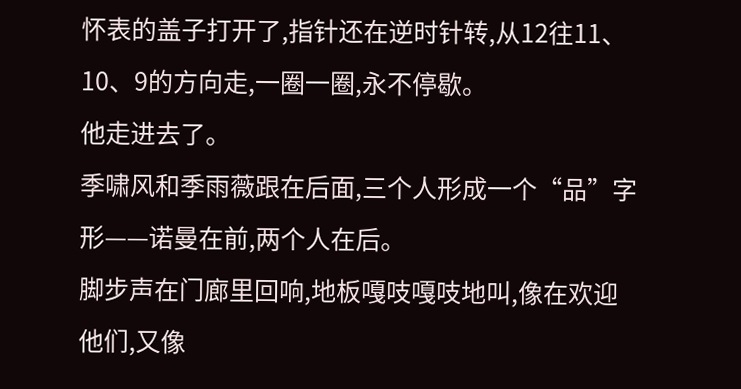怀表的盖子打开了,指针还在逆时针转,从12往11、10、9的方向走,一圈一圈,永不停歇。
他走进去了。
季啸风和季雨薇跟在后面,三个人形成一个“品”字形——诺曼在前,两个人在后。
脚步声在门廊里回响,地板嘎吱嘎吱地叫,像在欢迎他们,又像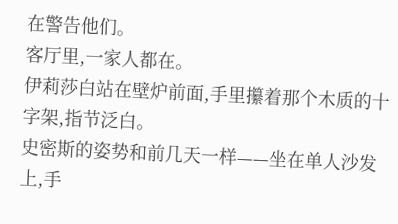在警告他们。
客厅里,一家人都在。
伊莉莎白站在壁炉前面,手里攥着那个木质的十字架,指节泛白。
史密斯的姿势和前几天一样——坐在单人沙发上,手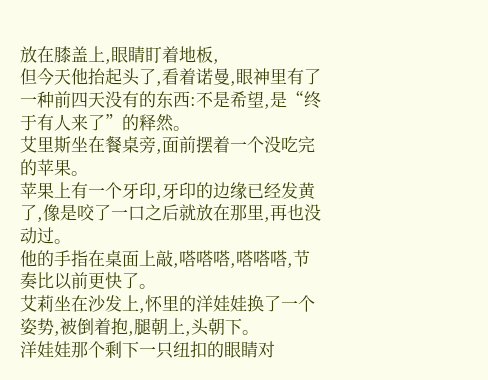放在膝盖上,眼睛盯着地板,
但今天他抬起头了,看着诺曼,眼神里有了一种前四天没有的东西:不是希望,是“终于有人来了”的释然。
艾里斯坐在餐桌旁,面前摆着一个没吃完的苹果。
苹果上有一个牙印,牙印的边缘已经发黄了,像是咬了一口之后就放在那里,再也没动过。
他的手指在桌面上敲,嗒嗒嗒,嗒嗒嗒,节奏比以前更快了。
艾莉坐在沙发上,怀里的洋娃娃换了一个姿势,被倒着抱,腿朝上,头朝下。
洋娃娃那个剩下一只纽扣的眼睛对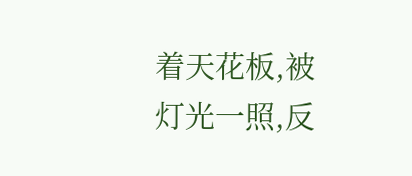着天花板,被灯光一照,反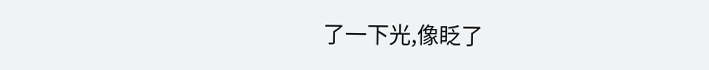了一下光,像眨了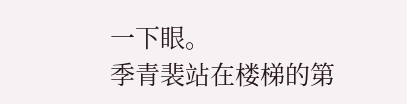一下眼。
季青裴站在楼梯的第